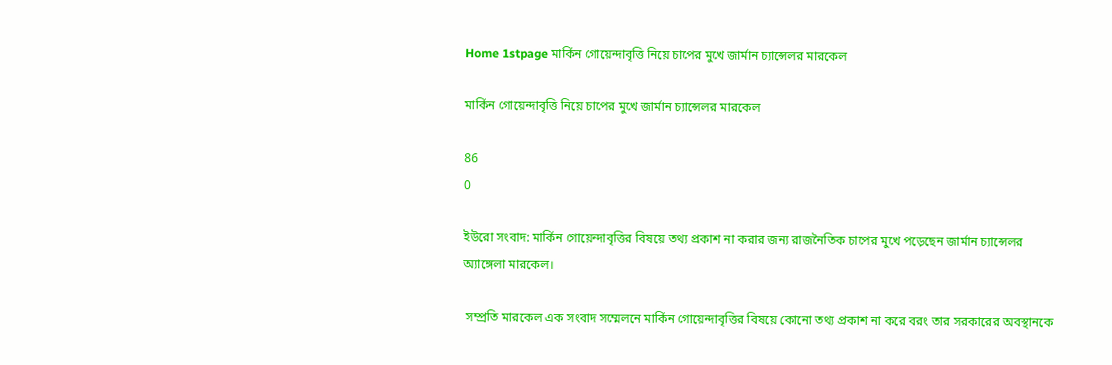Home 1stpage মার্কিন গোয়েন্দাবৃত্তি নিয়ে চাপের মুখে জার্মান চ্যান্সেলর মারকেল

মার্কিন গোয়েন্দাবৃত্তি নিয়ে চাপের মুখে জার্মান চ্যান্সেলর মারকেল

86
0

ইউরো সংবাদ: মার্কিন গোয়েন্দাবৃত্তির বিষয়ে তথ্য প্রকাশ না করার জন্য রাজনৈতিক চাপের মুখে পড়েছেন জার্মান চ্যান্সেলর অ্যাঙ্গেলা মারকেল।

 সম্প্রতি মারকেল এক সংবাদ সম্মেলনে মার্কিন গোয়েন্দাবৃত্তির বিষয়ে কোনো তথ্য প্রকাশ না করে বরং তার সরকারের অবস্থানকে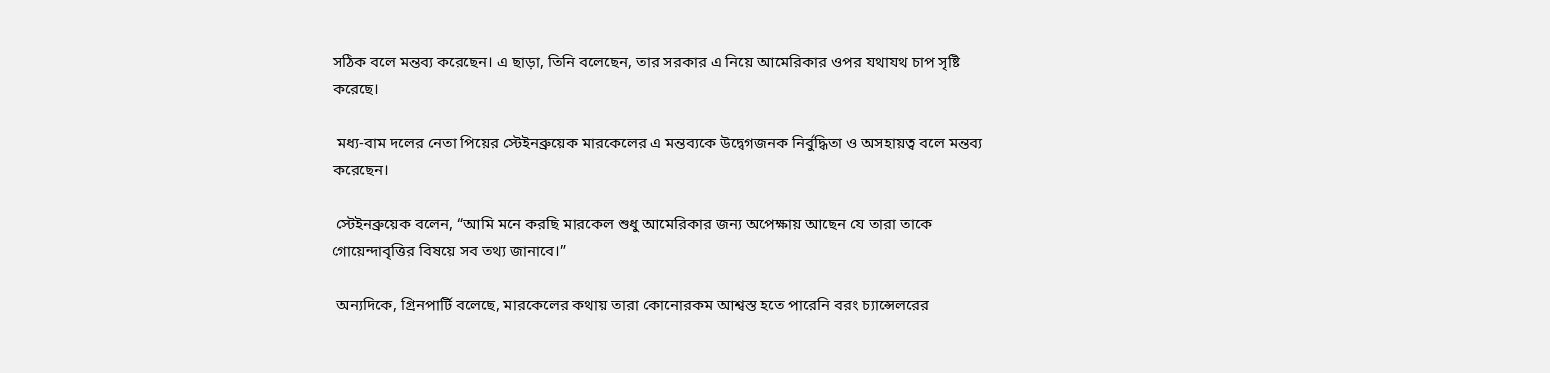সঠিক বলে মন্তব্য করেছেন। এ ছাড়া, তিনি বলেছেন, তার সরকার এ নিয়ে আমেরিকার ওপর যথাযথ চাপ সৃষ্টি করেছে।

 মধ্য-বাম দলের নেতা পিয়ের স্টেইনব্রুয়েক মারকেলের এ মন্তব্যকে উদ্বেগজনক নির্বুদ্ধিতা ও অসহায়ত্ব বলে মন্তব্য করেছেন।

 স্টেইনব্রুয়েক বলেন, “আমি মনে করছি মারকেল শুধু আমেরিকার জন্য অপেক্ষায় আছেন যে তারা তাকে গোয়েন্দাবৃত্তির বিষয়ে সব তথ্য জানাবে।”

 অন্যদিকে, গ্রিনপার্টি বলেছে, মারকেলের কথায় তারা কোনোরকম আশ্বস্ত হতে পারেনি বরং চ্যান্সেলরের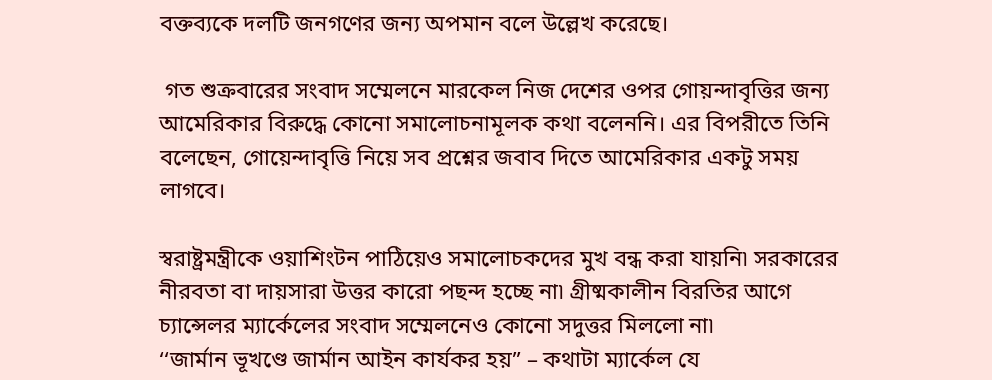বক্তব‍্যকে দলটি জনগণের জন্য অপমান বলে উল্লেখ করেছে।

 গত শুক্রবারের সংবাদ সম্মেলনে মারকেল নিজ দেশের ওপর গোয়ন্দাবৃত্তির জন্য আমেরিকার বিরুদ্ধে কোনো সমালোচনামূলক কথা বলেননি। এর বিপরীতে তিনি বলেছেন, গোয়েন্দাবৃত্তি নিয়ে সব প্রশ্নের জবাব দিতে আমেরিকার একটু সময় লাগবে।

স্বরাষ্ট্রমন্ত্রীকে ওয়াশিংটন পাঠিয়েও সমালোচকদের মুখ বন্ধ করা যায়নি৷ সরকারের নীরবতা বা দায়সারা উত্তর কারো পছন্দ হচ্ছে না৷ গ্রীষ্মকালীন বিরতির আগে চ্যান্সেলর ম্যার্কেলের সংবাদ সম্মেলনেও কোনো সদুত্তর মিললো না৷
‘‘জার্মান ভূখণ্ডে জার্মান আইন কার্যকর হয়” – কথাটা ম্যার্কেল যে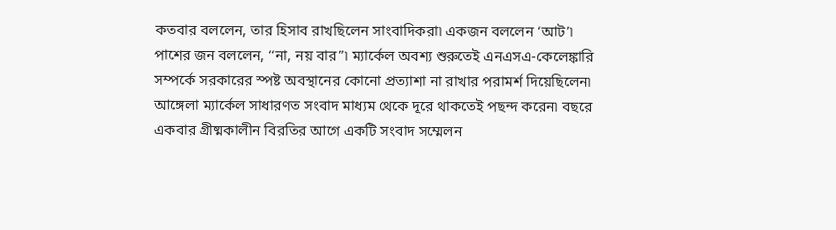কতবার বললেন, তার হিসাব রাখছিলেন সাংবাদিকরা৷ একজন বললেন ‘আট’৷ পাশের জন বললেন, ‘‘না, নয় বার”৷ ম্যার্কেল অবশ্য শুরুতেই এনএসএ-কেলেঙ্কারি সম্পর্কে সরকারের স্পষ্ট অবস্থানের কোনো প্রত্যাশা না রাখার পরামর্শ দিয়েছিলেন৷
আঙ্গেলা ম্যার্কেল সাধারণত সংবাদ মাধ্যম থেকে দূরে থাকতেই পছন্দ করেন৷ বছরে একবার গ্রীষ্মকালীন বিরতির আগে একটি সংবাদ সম্মেলন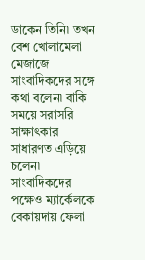ডাকেন তিনি৷ তখন বেশ খোলামেলা মেজাজে সাংবাদিকদের সঙ্গে কথা বলেন৷ বাকি সময়ে সরাসরি সাক্ষাৎকার সাধারণত এড়িয়ে চলেন৷ সাংবাদিকদের পক্ষেও ম্যার্কেলকে বেকায়দায় ফেলা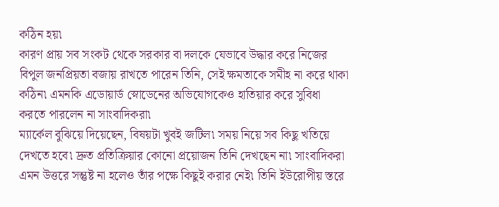কঠিন হয়৷
কারণ প্রায় সব সংকট থেকে সরকার বা দলকে যেভাবে উদ্ধার করে নিজের বিপুল জনপ্রিয়তা বজায় রাখতে পারেন তিনি, সেই ক্ষমতাকে সমীহ না করে থাকা কঠিন৷ এমনকি এডোয়ার্ড স্নোডেনের অভিযোগকেও হাতিয়ার করে সুবিধা করতে পারলেন না সাংবাদিকরা৷
ম্যার্কেল বুঝিয়ে দিয়েছেন, বিষয়টা খুবই জটিল৷ সময় নিয়ে সব কিছু খতিয়ে দেখতে হবে৷ দ্রুত প্রতিক্রিয়ার কোনো প্রয়োজন তিনি দেখছেন না৷ সাংবাদিকরা এমন উত্তরে সন্তুষ্ট না হলেও তাঁর পক্ষে কিছুই করার নেই৷ তিনি ইউরোপীয় স্তরে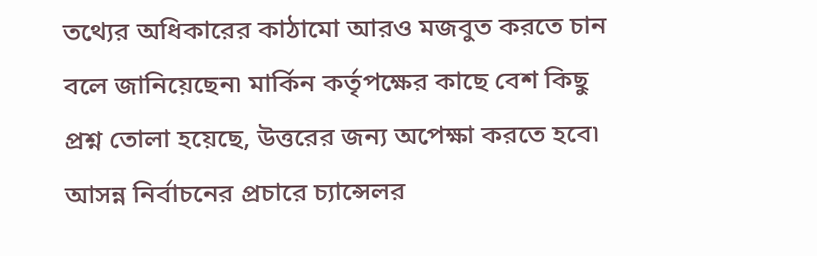তথ্যের অধিকারের কাঠামো আরও মজবুত করতে চান বলে জানিয়েছেন৷ মার্কিন কর্তৃপক্ষের কাছে বেশ কিছু প্রশ্ন তোলা হয়েছে, উত্তরের জন্য অপেক্ষা করতে হবে৷
আসন্ন নির্বাচনের প্রচারে চ্যান্সেলর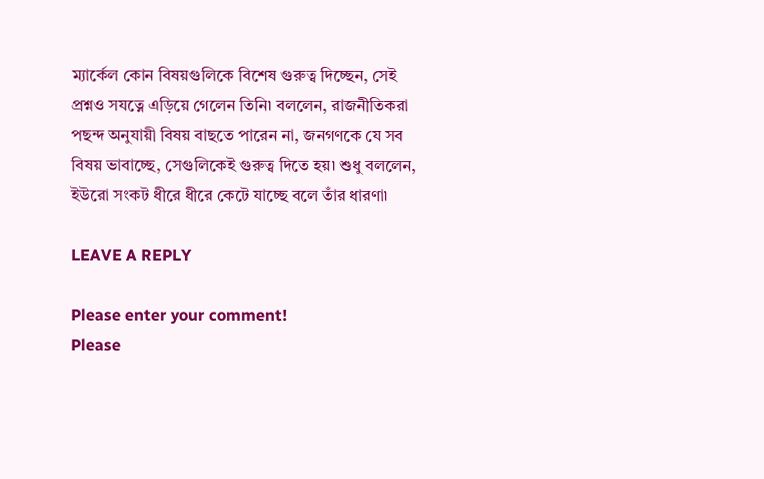ম্যার্কেল কোন বিষয়গুলিকে বিশেষ গুরুত্ব দিচ্ছেন, সেই প্রশ্নও সযত্নে এড়িয়ে গেলেন তিনি৷ বললেন, রাজনীতিকরা পছন্দ অনুযায়ী বিষয় বাছতে পারেন না, জনগণকে যে সব বিষয় ভাবাচ্ছে, সেগুলিকেই গুরুত্ব দিতে হয়৷ শুধু বললেন, ইউরো সংকট ধীরে ধীরে কেটে যাচ্ছে বলে তাঁর ধারণা৷

LEAVE A REPLY

Please enter your comment!
Please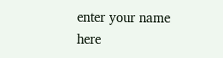enter your name here